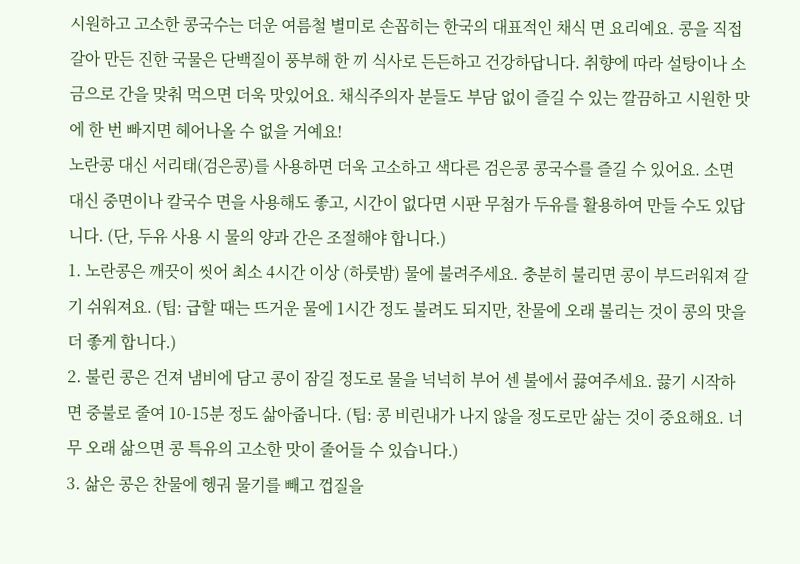시원하고 고소한 콩국수는 더운 여름철 별미로 손꼽히는 한국의 대표적인 채식 면 요리예요. 콩을 직접 갈아 만든 진한 국물은 단백질이 풍부해 한 끼 식사로 든든하고 건강하답니다. 취향에 따라 설탕이나 소금으로 간을 맞춰 먹으면 더욱 맛있어요. 채식주의자 분들도 부담 없이 즐길 수 있는 깔끔하고 시원한 맛에 한 번 빠지면 헤어나올 수 없을 거예요!
노란콩 대신 서리태(검은콩)를 사용하면 더욱 고소하고 색다른 검은콩 콩국수를 즐길 수 있어요. 소면 대신 중면이나 칼국수 면을 사용해도 좋고, 시간이 없다면 시판 무첨가 두유를 활용하여 만들 수도 있답니다. (단, 두유 사용 시 물의 양과 간은 조절해야 합니다.)
1. 노란콩은 깨끗이 씻어 최소 4시간 이상 (하룻밤) 물에 불려주세요. 충분히 불리면 콩이 부드러워져 갈기 쉬워져요. (팁: 급할 때는 뜨거운 물에 1시간 정도 불려도 되지만, 찬물에 오래 불리는 것이 콩의 맛을 더 좋게 합니다.)
2. 불린 콩은 건져 냄비에 담고 콩이 잠길 정도로 물을 넉넉히 부어 센 불에서 끓여주세요. 끓기 시작하면 중불로 줄여 10-15분 정도 삶아줍니다. (팁: 콩 비린내가 나지 않을 정도로만 삶는 것이 중요해요. 너무 오래 삶으면 콩 특유의 고소한 맛이 줄어들 수 있습니다.)
3. 삶은 콩은 찬물에 헹궈 물기를 빼고 껍질을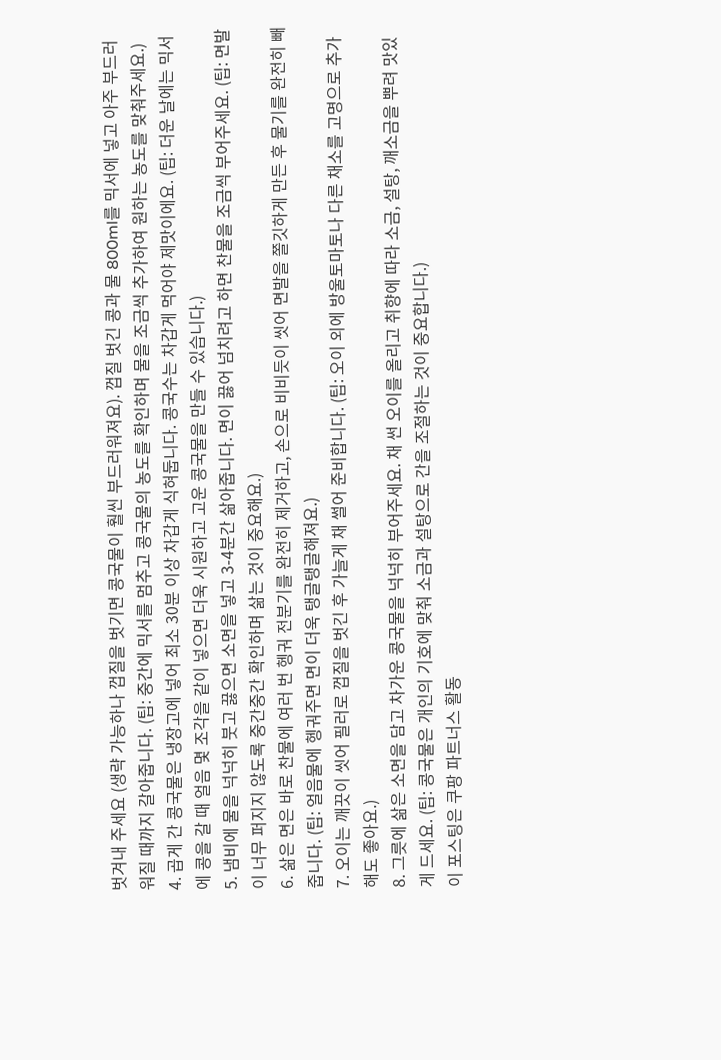벗겨내 주세요 (생략 가능하나 껍질을 벗기면 콩국물이 훨씬 부드러워져요). 껍질 벗긴 콩과 물 800ml를 믹서에 넣고 아주 부드러워질 때까지 갈아줍니다. (팁: 중간에 믹서를 멈추고 콩국물의 농도를 확인하며 물을 조금씩 추가하여 원하는 농도를 맞춰주세요.)
4. 곱게 간 콩국물은 냉장고에 넣어 최소 30분 이상 차갑게 식혀둡니다. 콩국수는 차갑게 먹어야 제맛이에요. (팁: 더운 날에는 믹서에 콩을 갈 때 얼음 몇 조각을 같이 넣으면 더욱 시원하고 고운 콩국물을 만들 수 있습니다.)
5. 냄비에 물을 넉넉히 붓고 끓으면 소면을 넣고 3-4분간 삶아줍니다. 면이 끓어 넘치려고 하면 찬물을 조금씩 부어주세요. (팁: 면발이 너무 퍼지지 않도록 중간중간 확인하며 삶는 것이 중요해요.)
6. 삶은 면은 바로 찬물에 여러 번 헹궈 전분기를 완전히 제거하고, 손으로 비비듯이 씻어 면발을 쫄깃하게 만든 후 물기를 완전히 빼줍니다. (팁: 얼음물에 헹궈주면 면이 더욱 탱글탱글해져요.)
7. 오이는 깨끗이 씻어 필러로 껍질을 벗긴 후 가늘게 채 썰어 준비합니다. (팁: 오이 외에 방울토마토나 다른 채소를 고명으로 추가해도 좋아요.)
8. 그릇에 삶은 소면을 담고 차가운 콩국물을 넉넉히 부어주세요. 채 썬 오이를 올리고 취향에 따라 소금, 설탕, 깨소금을 뿌려 맛있게 드세요. (팁: 콩국물은 개인의 기호에 맞춰 소금과 설탕으로 간을 조절하는 것이 중요합니다.)
이 포스팅은 쿠팡 파트너스 활동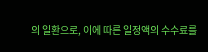의 일환으로, 이에 따른 일정액의 수수료를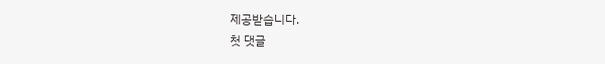제공받습니다.
첫 댓글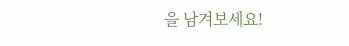을 남겨보세요!